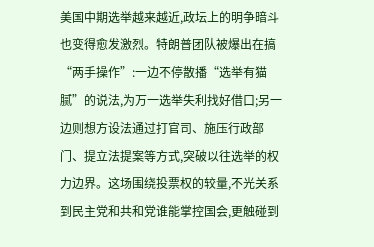美国中期选举越来越近,政坛上的明争暗斗也变得愈发激烈。特朗普团队被爆出在搞“两手操作”:一边不停散播“选举有猫腻”的说法,为万一选举失利找好借口;另一边则想方设法通过打官司、施压行政部门、提立法提案等方式,突破以往选举的权力边界。这场围绕投票权的较量,不光关系到民主党和共和党谁能掌控国会,更触碰到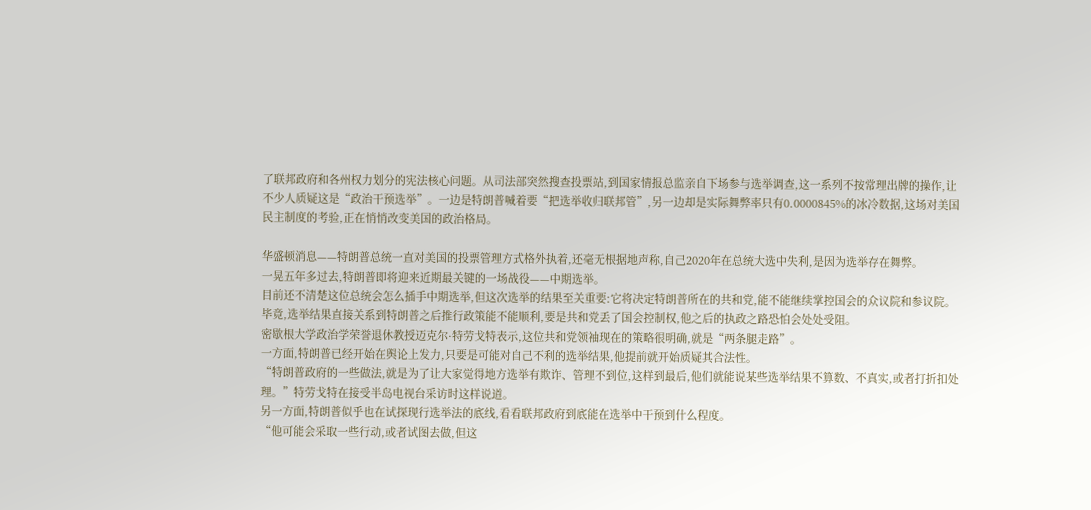了联邦政府和各州权力划分的宪法核心问题。从司法部突然搜查投票站,到国家情报总监亲自下场参与选举调查,这一系列不按常理出牌的操作,让不少人质疑这是“政治干预选举”。一边是特朗普喊着要“把选举收归联邦管”,另一边却是实际舞弊率只有0.0000845%的冰冷数据,这场对美国民主制度的考验,正在悄悄改变美国的政治格局。

华盛顿消息——特朗普总统一直对美国的投票管理方式格外执着,还毫无根据地声称,自己2020年在总统大选中失利,是因为选举存在舞弊。
一晃五年多过去,特朗普即将迎来近期最关键的一场战役——中期选举。
目前还不清楚这位总统会怎么插手中期选举,但这次选举的结果至关重要:它将决定特朗普所在的共和党,能不能继续掌控国会的众议院和参议院。
毕竟,选举结果直接关系到特朗普之后推行政策能不能顺利,要是共和党丢了国会控制权,他之后的执政之路恐怕会处处受阻。
密歇根大学政治学荣誉退休教授迈克尔·特劳戈特表示,这位共和党领袖现在的策略很明确,就是“两条腿走路”。
一方面,特朗普已经开始在舆论上发力,只要是可能对自己不利的选举结果,他提前就开始质疑其合法性。
“特朗普政府的一些做法,就是为了让大家觉得地方选举有欺诈、管理不到位,这样到最后,他们就能说某些选举结果不算数、不真实,或者打折扣处理。”特劳戈特在接受半岛电视台采访时这样说道。
另一方面,特朗普似乎也在试探现行选举法的底线,看看联邦政府到底能在选举中干预到什么程度。
“他可能会采取一些行动,或者试图去做,但这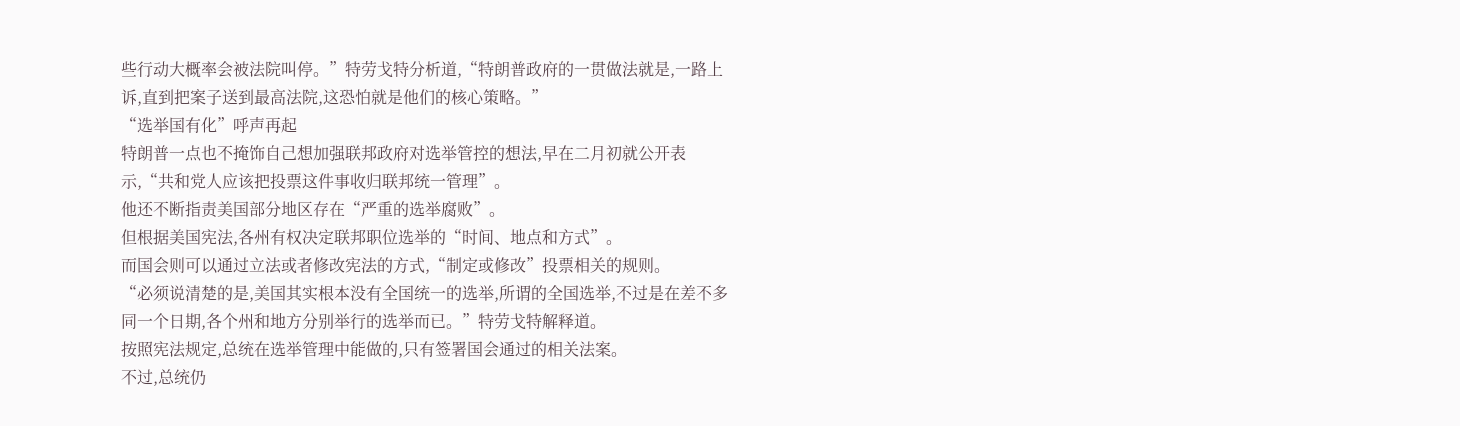些行动大概率会被法院叫停。”特劳戈特分析道,“特朗普政府的一贯做法就是,一路上诉,直到把案子送到最高法院,这恐怕就是他们的核心策略。”
“选举国有化”呼声再起
特朗普一点也不掩饰自己想加强联邦政府对选举管控的想法,早在二月初就公开表示,“共和党人应该把投票这件事收归联邦统一管理”。
他还不断指责美国部分地区存在“严重的选举腐败”。
但根据美国宪法,各州有权决定联邦职位选举的“时间、地点和方式”。
而国会则可以通过立法或者修改宪法的方式,“制定或修改”投票相关的规则。
“必须说清楚的是,美国其实根本没有全国统一的选举,所谓的全国选举,不过是在差不多同一个日期,各个州和地方分别举行的选举而已。”特劳戈特解释道。
按照宪法规定,总统在选举管理中能做的,只有签署国会通过的相关法案。
不过,总统仍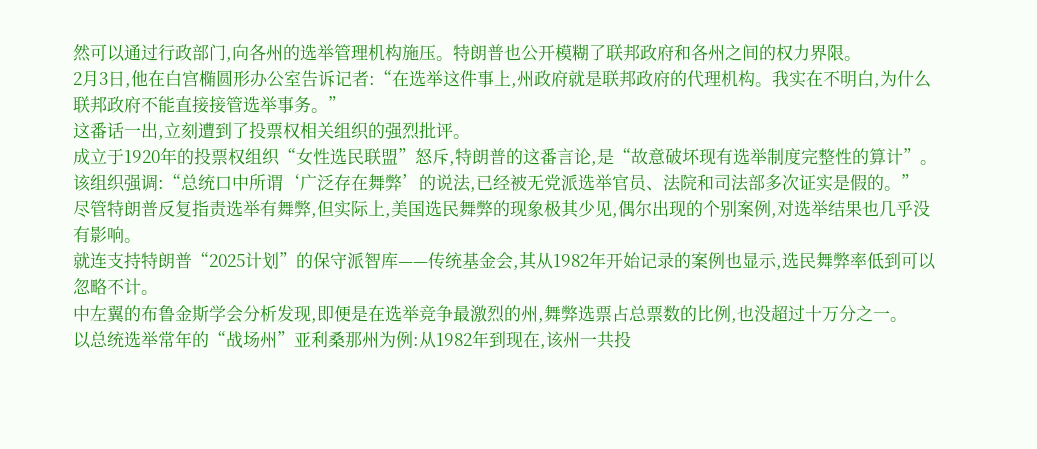然可以通过行政部门,向各州的选举管理机构施压。特朗普也公开模糊了联邦政府和各州之间的权力界限。
2月3日,他在白宫椭圆形办公室告诉记者:“在选举这件事上,州政府就是联邦政府的代理机构。我实在不明白,为什么联邦政府不能直接接管选举事务。”
这番话一出,立刻遭到了投票权相关组织的强烈批评。
成立于1920年的投票权组织“女性选民联盟”怒斥,特朗普的这番言论,是“故意破坏现有选举制度完整性的算计”。
该组织强调:“总统口中所谓‘广泛存在舞弊’的说法,已经被无党派选举官员、法院和司法部多次证实是假的。”
尽管特朗普反复指责选举有舞弊,但实际上,美国选民舞弊的现象极其少见,偶尔出现的个别案例,对选举结果也几乎没有影响。
就连支持特朗普“2025计划”的保守派智库——传统基金会,其从1982年开始记录的案例也显示,选民舞弊率低到可以忽略不计。
中左翼的布鲁金斯学会分析发现,即便是在选举竞争最激烈的州,舞弊选票占总票数的比例,也没超过十万分之一。
以总统选举常年的“战场州”亚利桑那州为例:从1982年到现在,该州一共投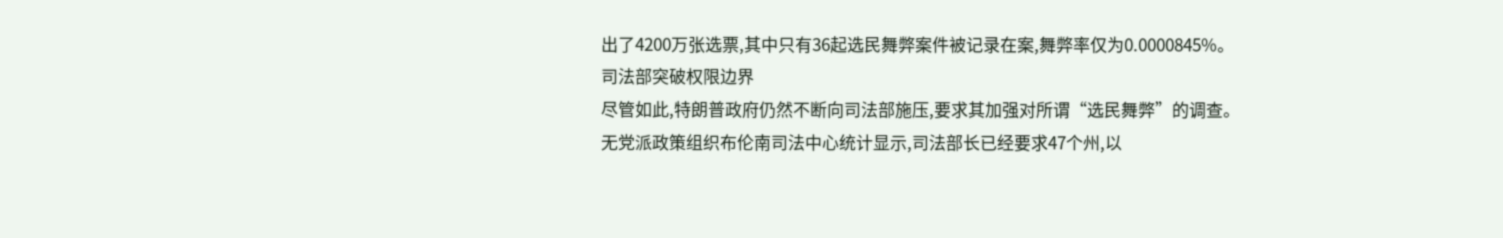出了4200万张选票,其中只有36起选民舞弊案件被记录在案,舞弊率仅为0.0000845%。
司法部突破权限边界
尽管如此,特朗普政府仍然不断向司法部施压,要求其加强对所谓“选民舞弊”的调查。
无党派政策组织布伦南司法中心统计显示,司法部长已经要求47个州,以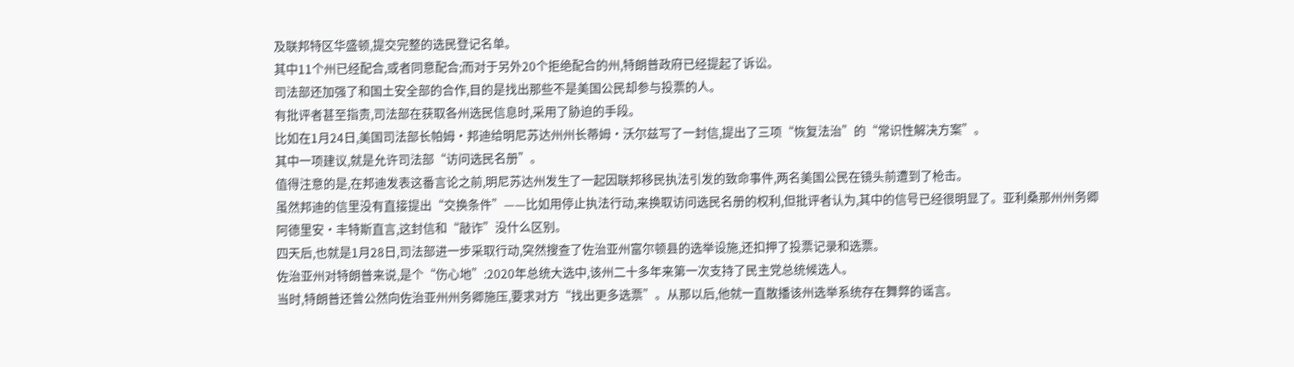及联邦特区华盛顿,提交完整的选民登记名单。
其中11个州已经配合,或者同意配合;而对于另外20个拒绝配合的州,特朗普政府已经提起了诉讼。
司法部还加强了和国土安全部的合作,目的是找出那些不是美国公民却参与投票的人。
有批评者甚至指责,司法部在获取各州选民信息时,采用了胁迫的手段。
比如在1月24日,美国司法部长帕姆·邦迪给明尼苏达州州长蒂姆·沃尔兹写了一封信,提出了三项“恢复法治”的“常识性解决方案”。
其中一项建议,就是允许司法部“访问选民名册”。
值得注意的是,在邦迪发表这番言论之前,明尼苏达州发生了一起因联邦移民执法引发的致命事件,两名美国公民在镜头前遭到了枪击。
虽然邦迪的信里没有直接提出“交换条件”——比如用停止执法行动,来换取访问选民名册的权利,但批评者认为,其中的信号已经很明显了。亚利桑那州州务卿阿德里安·丰特斯直言,这封信和“敲诈”没什么区别。
四天后,也就是1月28日,司法部进一步采取行动,突然搜查了佐治亚州富尔顿县的选举设施,还扣押了投票记录和选票。
佐治亚州对特朗普来说,是个“伤心地”:2020年总统大选中,该州二十多年来第一次支持了民主党总统候选人。
当时,特朗普还曾公然向佐治亚州州务卿施压,要求对方“找出更多选票”。从那以后,他就一直散播该州选举系统存在舞弊的谣言。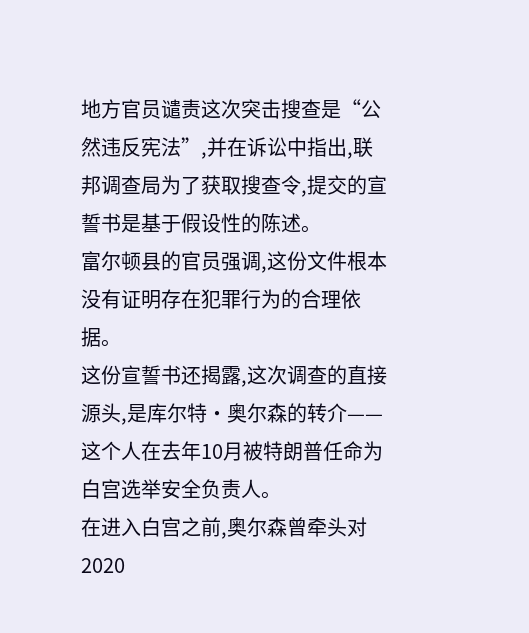地方官员谴责这次突击搜查是“公然违反宪法”,并在诉讼中指出,联邦调查局为了获取搜查令,提交的宣誓书是基于假设性的陈述。
富尔顿县的官员强调,这份文件根本没有证明存在犯罪行为的合理依据。
这份宣誓书还揭露,这次调查的直接源头,是库尔特·奥尔森的转介——这个人在去年10月被特朗普任命为白宫选举安全负责人。
在进入白宫之前,奥尔森曾牵头对2020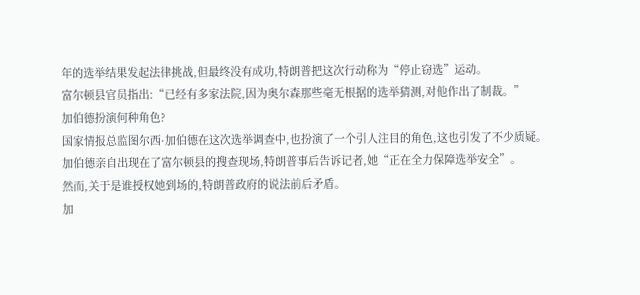年的选举结果发起法律挑战,但最终没有成功,特朗普把这次行动称为“停止窃选”运动。
富尔顿县官员指出:“已经有多家法院,因为奥尔森那些毫无根据的选举猜测,对他作出了制裁。”
加伯德扮演何种角色?
国家情报总监图尔西·加伯德在这次选举调查中,也扮演了一个引人注目的角色,这也引发了不少质疑。
加伯德亲自出现在了富尔顿县的搜查现场,特朗普事后告诉记者,她“正在全力保障选举安全”。
然而,关于是谁授权她到场的,特朗普政府的说法前后矛盾。
加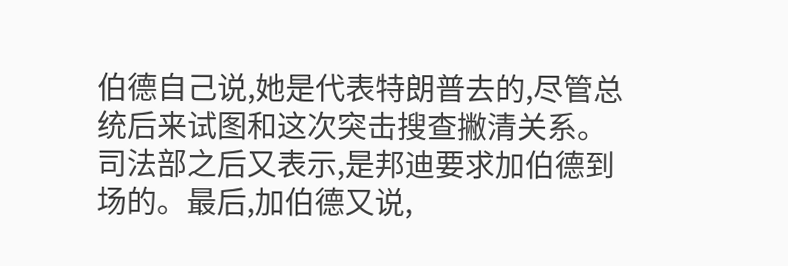伯德自己说,她是代表特朗普去的,尽管总统后来试图和这次突击搜查撇清关系。司法部之后又表示,是邦迪要求加伯德到场的。最后,加伯德又说,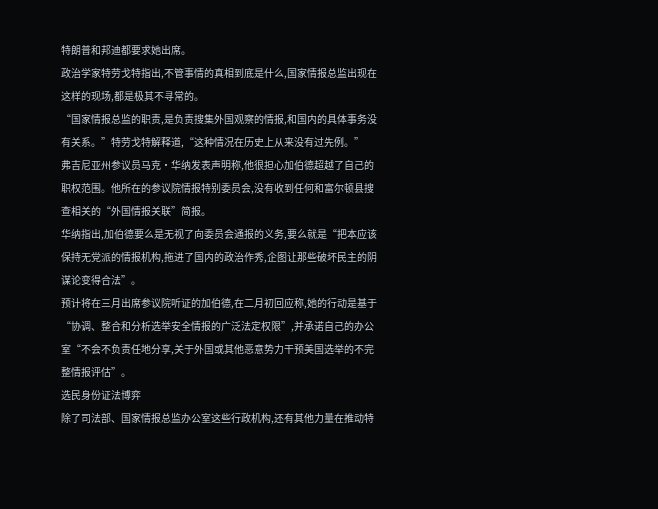特朗普和邦迪都要求她出席。
政治学家特劳戈特指出,不管事情的真相到底是什么,国家情报总监出现在这样的现场,都是极其不寻常的。
“国家情报总监的职责,是负责搜集外国观察的情报,和国内的具体事务没有关系。”特劳戈特解释道,“这种情况在历史上从来没有过先例。”
弗吉尼亚州参议员马克·华纳发表声明称,他很担心加伯德超越了自己的职权范围。他所在的参议院情报特别委员会,没有收到任何和富尔顿县搜查相关的“外国情报关联”简报。
华纳指出,加伯德要么是无视了向委员会通报的义务,要么就是“把本应该保持无党派的情报机构,拖进了国内的政治作秀,企图让那些破坏民主的阴谋论变得合法”。
预计将在三月出席参议院听证的加伯德,在二月初回应称,她的行动是基于“协调、整合和分析选举安全情报的广泛法定权限”,并承诺自己的办公室“不会不负责任地分享,关于外国或其他恶意势力干预美国选举的不完整情报评估”。
选民身份证法博弈
除了司法部、国家情报总监办公室这些行政机构,还有其他力量在推动特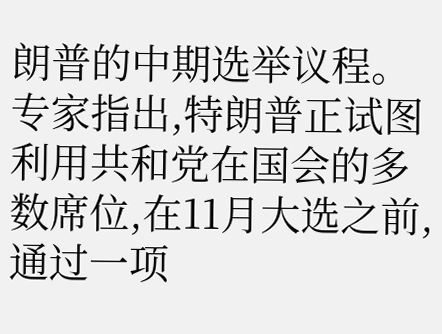朗普的中期选举议程。
专家指出,特朗普正试图利用共和党在国会的多数席位,在11月大选之前,通过一项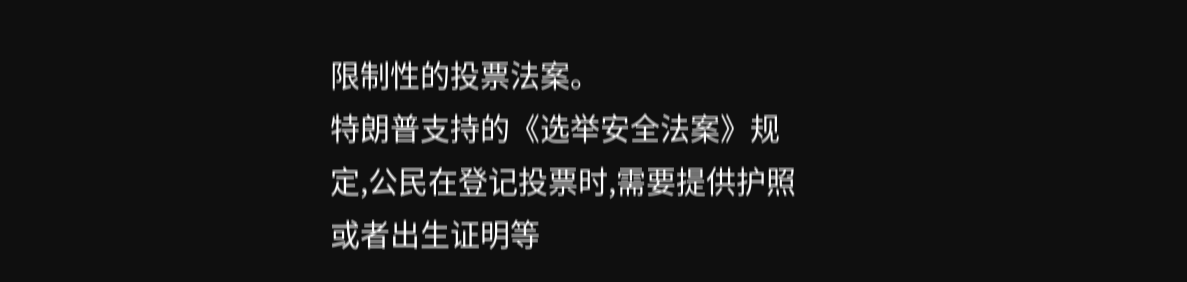限制性的投票法案。
特朗普支持的《选举安全法案》规定,公民在登记投票时,需要提供护照或者出生证明等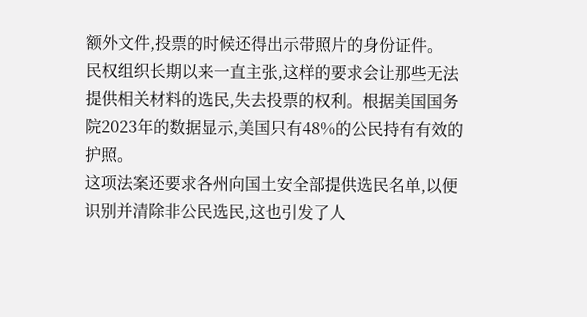额外文件,投票的时候还得出示带照片的身份证件。
民权组织长期以来一直主张,这样的要求会让那些无法提供相关材料的选民,失去投票的权利。根据美国国务院2023年的数据显示,美国只有48%的公民持有有效的护照。
这项法案还要求各州向国土安全部提供选民名单,以便识别并清除非公民选民,这也引发了人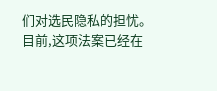们对选民隐私的担忧。
目前,这项法案已经在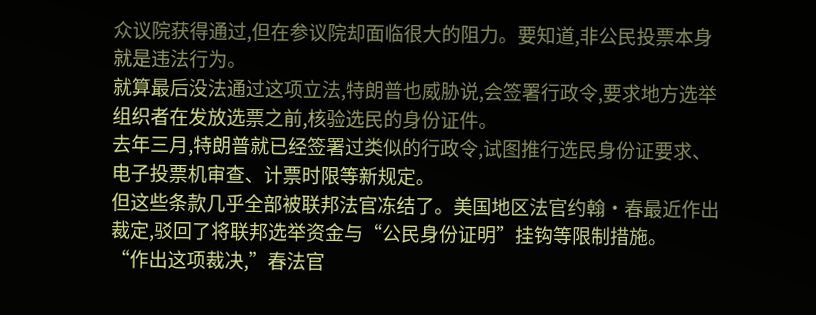众议院获得通过,但在参议院却面临很大的阻力。要知道,非公民投票本身就是违法行为。
就算最后没法通过这项立法,特朗普也威胁说,会签署行政令,要求地方选举组织者在发放选票之前,核验选民的身份证件。
去年三月,特朗普就已经签署过类似的行政令,试图推行选民身份证要求、电子投票机审查、计票时限等新规定。
但这些条款几乎全部被联邦法官冻结了。美国地区法官约翰·春最近作出裁定,驳回了将联邦选举资金与“公民身份证明”挂钩等限制措施。
“作出这项裁决,”春法官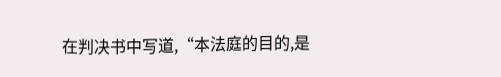在判决书中写道,“本法庭的目的,是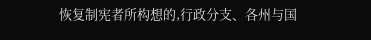恢复制宪者所构想的,行政分支、各州与国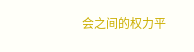会之间的权力平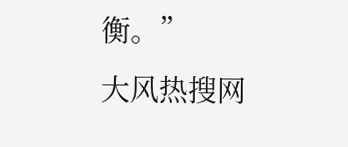衡。”
大风热搜网